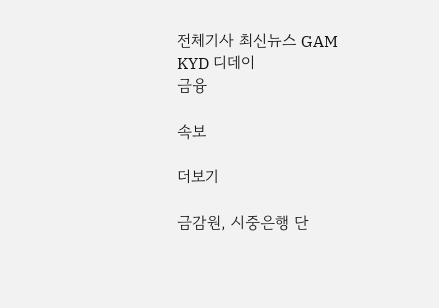전체기사 최신뉴스 GAM
KYD 디데이
금융

속보

더보기

금감원, 시중은행 단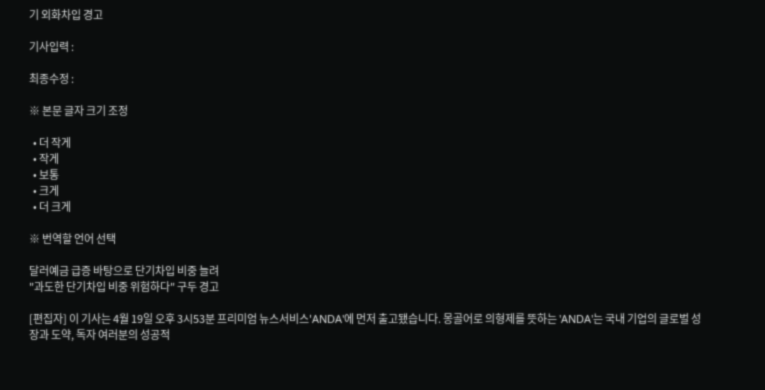기 외화차입 경고

기사입력 :

최종수정 :

※ 본문 글자 크기 조정

  • 더 작게
  • 작게
  • 보통
  • 크게
  • 더 크게

※ 번역할 언어 선택

달러예금 급증 바탕으로 단기차입 비중 늘려
"과도한 단기차입 비중 위험하다" 구두 경고

[편집자] 이 기사는 4월 19일 오후 3시53분 프리미엄 뉴스서비스'ANDA'에 먼저 출고됐습니다. 몽골어로 의형제를 뜻하는 'ANDA'는 국내 기업의 글로벌 성장과 도약, 독자 여러분의 성공적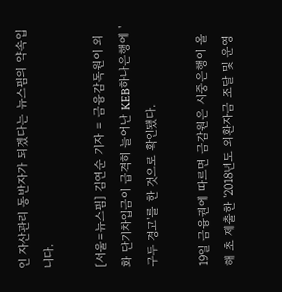인 자산관리 동반자가 되겠다는 뉴스핌의 약속입니다.

[서울=뉴스핌] 김연순 기자 = 금융감독원이 외화 단기차입금이 급격히 늘어난 KEB하나은행에 '구두 경고'를 한 것으로 확인됐다.

19일 금융권에 따르면 금감원은 시중은행이 올해 초 제출한 '2018년도 외환자금 조달 및 운영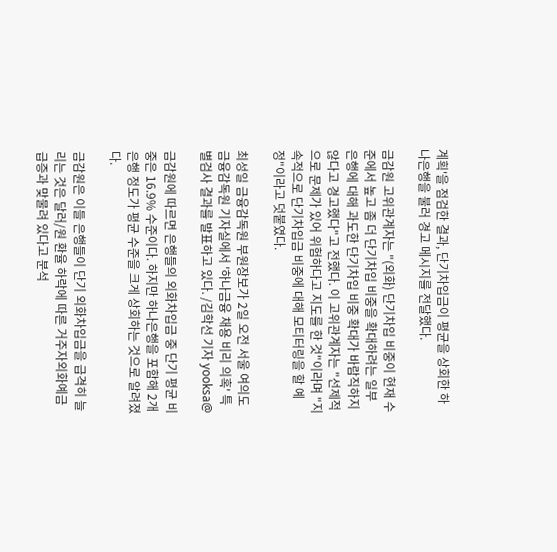계획'을 점검한 결과, 단기차입금이 평균을 상회한 하나은행을 불러 경고 메시지를 전달했다.

금감원 고위관계자는 "(외화) 단기차입 비중이 현재 수준에서 높고 좀 더 단기차입 비중을 확대하려는 일부 은행에 대해 과도한 단기차입 비중 확대가 바람직하지 않다고 경고했다"고 전했다. 이 고위관계자는 "선제적으로 문제가 있어 위험하다고 지도를 한 것"이라며 "지속적으로 단기차입금 비중에 대해 모티터링을 할 예정"이라고 덧붙였다.

최성일 금융감독원 부원장보가 2일 오전 서울 여의도 금융감독원 기자실에서 '하나금융 채용 비리 의혹' 특별검사 결과를 발표하고 있다. /김학선 기자 yooksa@

금감원에 따르면 은행들의 외화차입금 중 단기 평균 비중은 16.9% 수준이다. 하지만 하나은행을 포함해 2개 은행 정도가 평균 수준을 크게 상회하는 것으로 알려졌다.

금감원은 이들 은행들이 단기 외화차입금을 급격히 늘리는 것은 달러/원 환율 하락에 따른 거주자외화예금 급증과 맞물려 있다고 분석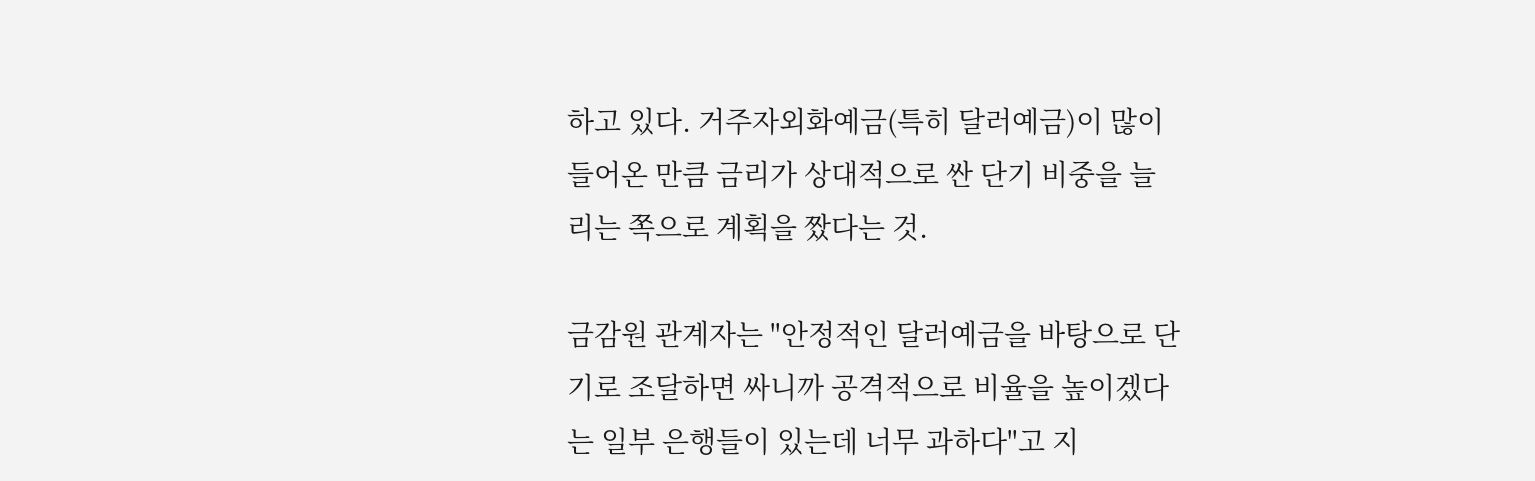하고 있다. 거주자외화예금(특히 달러예금)이 많이 들어온 만큼 금리가 상대적으로 싼 단기 비중을 늘리는 쪽으로 계획을 짰다는 것.

금감원 관계자는 "안정적인 달러예금을 바탕으로 단기로 조달하면 싸니까 공격적으로 비율을 높이겠다는 일부 은행들이 있는데 너무 과하다"고 지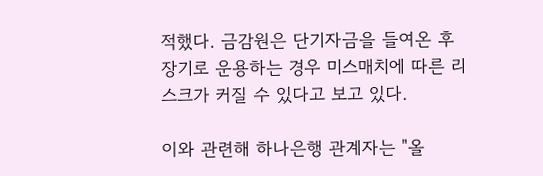적했다. 금감원은 단기자금을 들여온 후 장기로 운용하는 경우 미스매치에 따른 리스크가 커질 수 있다고 보고 있다.

이와 관련해 하나은행 관계자는 "올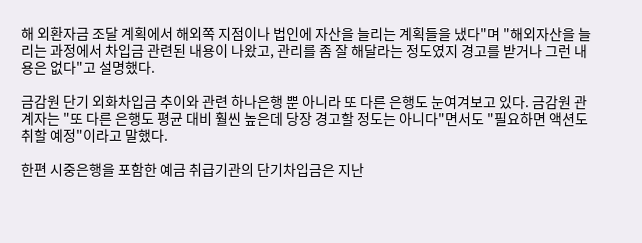해 외환자금 조달 계획에서 해외쪽 지점이나 법인에 자산을 늘리는 계획들을 냈다"며 "해외자산을 늘리는 과정에서 차입금 관련된 내용이 나왔고, 관리를 좀 잘 해달라는 정도였지 경고를 받거나 그런 내용은 없다"고 설명했다.

금감원 단기 외화차입금 추이와 관련 하나은행 뿐 아니라 또 다른 은행도 눈여겨보고 있다. 금감원 관계자는 "또 다른 은행도 평균 대비 훨씬 높은데 당장 경고할 정도는 아니다"면서도 "필요하면 액션도 취할 예정"이라고 말했다.

한편 시중은행을 포함한 예금 취급기관의 단기차입금은 지난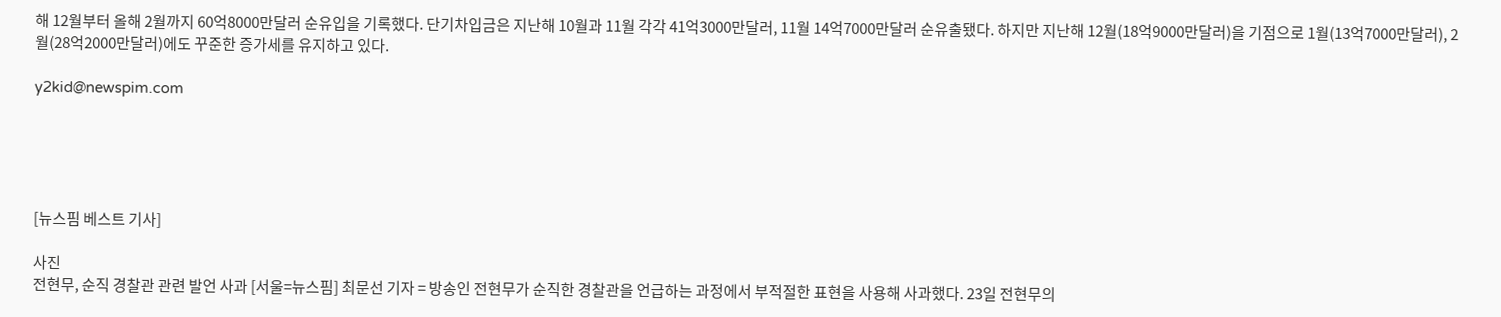해 12월부터 올해 2월까지 60억8000만달러 순유입을 기록했다. 단기차입금은 지난해 10월과 11월 각각 41억3000만달러, 11월 14억7000만달러 순유출됐다. 하지만 지난해 12월(18억9000만달러)을 기점으로 1월(13억7000만달러), 2월(28억2000만달러)에도 꾸준한 증가세를 유지하고 있다.

y2kid@newspim.com





[뉴스핌 베스트 기사]

사진
전현무, 순직 경찰관 관련 발언 사과 [서울=뉴스핌] 최문선 기자 = 방송인 전현무가 순직한 경찰관을 언급하는 과정에서 부적절한 표현을 사용해 사과했다. 23일 전현무의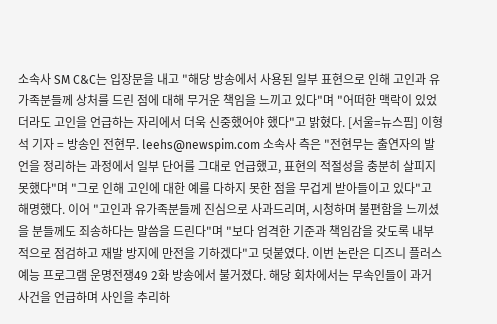소속사 SM C&C는 입장문을 내고 "해당 방송에서 사용된 일부 표현으로 인해 고인과 유가족분들께 상처를 드린 점에 대해 무거운 책임을 느끼고 있다"며 "어떠한 맥락이 있었더라도 고인을 언급하는 자리에서 더욱 신중했어야 했다"고 밝혔다. [서울=뉴스핌] 이형석 기자 = 방송인 전현무. leehs@newspim.com 소속사 측은 "전현무는 출연자의 발언을 정리하는 과정에서 일부 단어를 그대로 언급했고, 표현의 적절성을 충분히 살피지 못했다"며 "그로 인해 고인에 대한 예를 다하지 못한 점을 무겁게 받아들이고 있다"고 해명했다. 이어 "고인과 유가족분들께 진심으로 사과드리며, 시청하며 불편함을 느끼셨을 분들께도 죄송하다는 말씀을 드린다"며 "보다 엄격한 기준과 책임감을 갖도록 내부적으로 점검하고 재발 방지에 만전을 기하겠다"고 덧붙였다. 이번 논란은 디즈니 플러스 예능 프로그램 운명전쟁49 2화 방송에서 불거졌다. 해당 회차에서는 무속인들이 과거 사건을 언급하며 사인을 추리하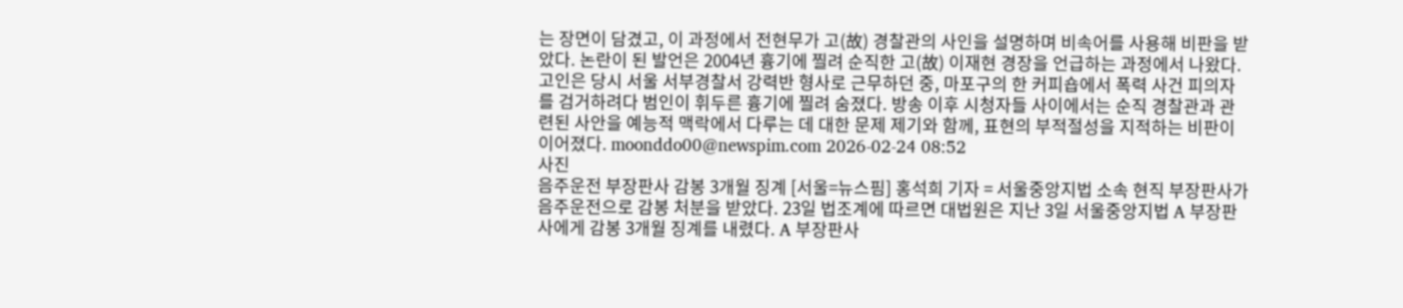는 장면이 담겼고, 이 과정에서 전현무가 고(故) 경찰관의 사인을 설명하며 비속어를 사용해 비판을 받았다. 논란이 된 발언은 2004년 흉기에 찔려 순직한 고(故) 이재현 경장을 언급하는 과정에서 나왔다. 고인은 당시 서울 서부경찰서 강력반 형사로 근무하던 중, 마포구의 한 커피숍에서 폭력 사건 피의자를 검거하려다 범인이 휘두른 흉기에 찔려 숨졌다. 방송 이후 시청자들 사이에서는 순직 경찰관과 관련된 사안을 예능적 맥락에서 다루는 데 대한 문제 제기와 함께, 표현의 부적절성을 지적하는 비판이 이어졌다. moonddo00@newspim.com 2026-02-24 08:52
사진
음주운전 부장판사 감봉 3개월 징계 [서울=뉴스핌] 홍석희 기자 = 서울중앙지법 소속 현직 부장판사가 음주운전으로 감봉 처분을 받았다. 23일 법조계에 따르면 대법원은 지난 3일 서울중앙지법 A 부장판사에게 감봉 3개월 징계를 내렸다. A 부장판사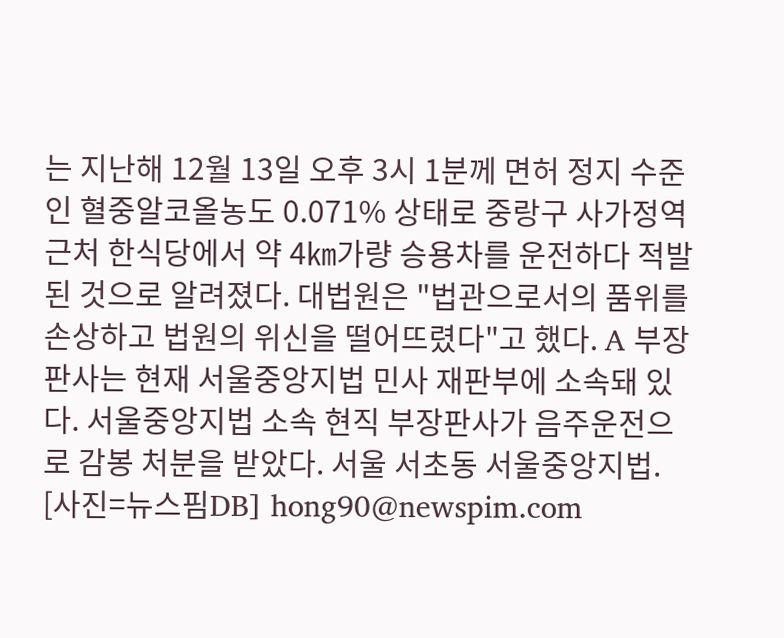는 지난해 12월 13일 오후 3시 1분께 면허 정지 수준인 혈중알코올농도 0.071% 상태로 중랑구 사가정역 근처 한식당에서 약 4㎞가량 승용차를 운전하다 적발된 것으로 알려졌다. 대법원은 "법관으로서의 품위를 손상하고 법원의 위신을 떨어뜨렸다"고 했다. A 부장판사는 현재 서울중앙지법 민사 재판부에 소속돼 있다. 서울중앙지법 소속 현직 부장판사가 음주운전으로 감봉 처분을 받았다. 서울 서초동 서울중앙지법. [사진=뉴스핌DB] hong90@newspim.com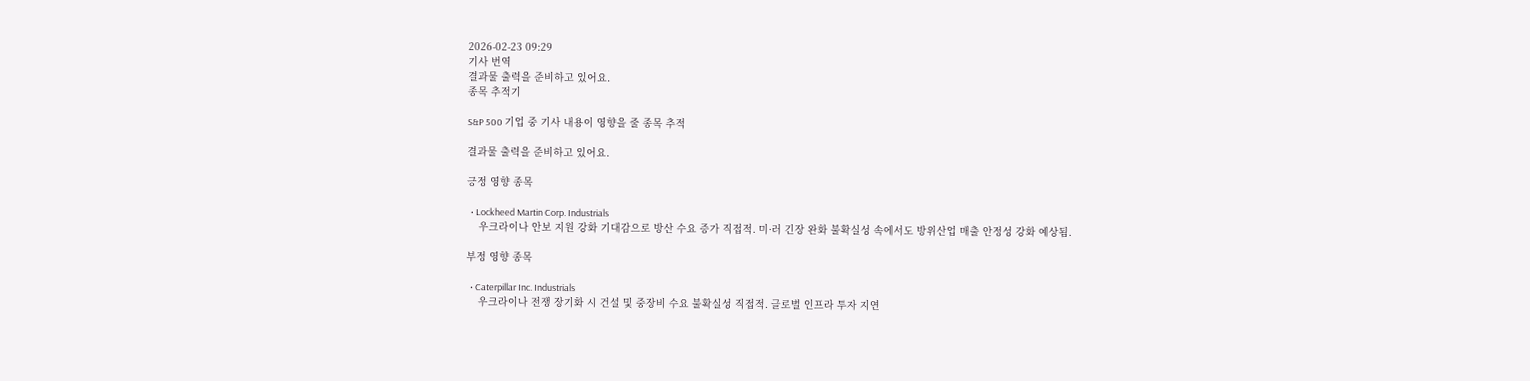2026-02-23 09:29
기사 번역
결과물 출력을 준비하고 있어요.
종목 추적기

S&P 500 기업 중 기사 내용이 영향을 줄 종목 추적

결과물 출력을 준비하고 있어요.

긍정 영향 종목

  • Lockheed Martin Corp. Industrials
    우크라이나 안보 지원 강화 기대감으로 방산 수요 증가 직접적. 미·러 긴장 완화 불확실성 속에서도 방위산업 매출 안정성 강화 예상됨.

부정 영향 종목

  • Caterpillar Inc. Industrials
    우크라이나 전쟁 장기화 시 건설 및 중장비 수요 불확실성 직접적. 글로벌 인프라 투자 지연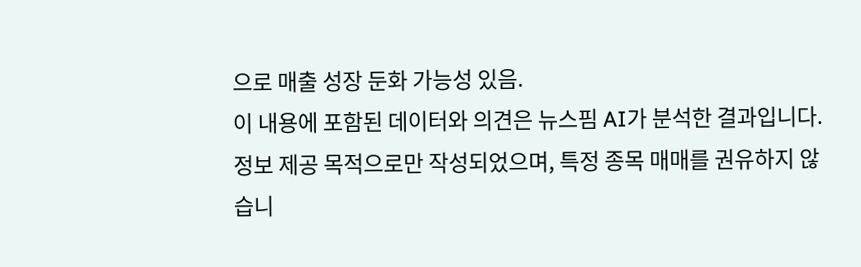으로 매출 성장 둔화 가능성 있음.
이 내용에 포함된 데이터와 의견은 뉴스핌 AI가 분석한 결과입니다. 정보 제공 목적으로만 작성되었으며, 특정 종목 매매를 권유하지 않습니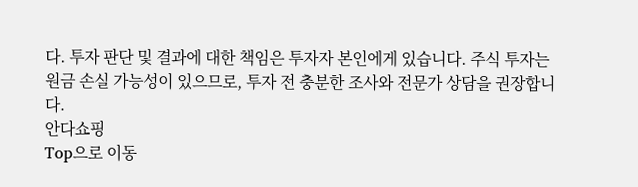다. 투자 판단 및 결과에 대한 책임은 투자자 본인에게 있습니다. 주식 투자는 원금 손실 가능성이 있으므로, 투자 전 충분한 조사와 전문가 상담을 권장합니다.
안다쇼핑
Top으로 이동